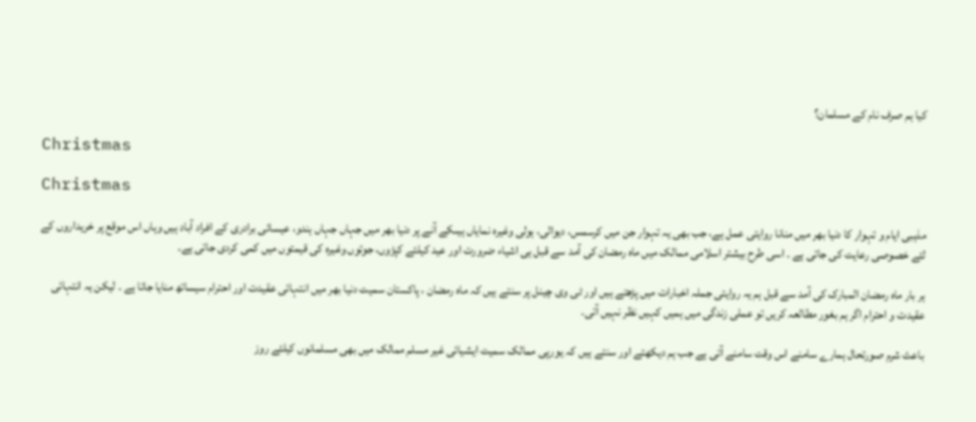کیا ہم صرف نام کے مسلمان؟

Christmas

Christmas

مذہبی ایام و تہوار کا دنیا بھر میں منانا روایتی عمل ہے، جب بھی یہ تہوار جن میں کرسمس، دیوالی، ہولی وغیرہ نمایاں ہیںکے آنے پر دنیا بھر میں جہاں جہاں ہندو، عیسائی برادری کے افراد آباد ہیں وہاں اس موقع پر خریداروں کے لئے خصوصی رعایت کی جاتی ہے ۔ اسی طرح بیشتر اسلامی ممالک میں ماہ رمضان کی آمد سے قبل ہی اشیاء ضرورت اور عید کیلئے کپڑوں، جوتوں وغیرہ کی قیمتوں میں کمی کردی جاتی ہے۔

ہر بار ماہ رمضان المبارک کی آمد سے قبل ہم یہ روایتی جملہ اخبارات میں پڑھتے ہیں اور ٹی وی چینل پر سنتے ہیں کہ ماہ رمضان ، پاکستان سمیت دنیا بھر میں انتہائی عقیدت اور احترام سیساتھ منایا جاتا ہے ۔ لیکن یہ انتہائی عقیدت و احترام اگر ہم بغور مطالعہ کریں تو عملی زندگی میں ہمیں کہیں نظر نہیں آتی۔

باعث شرم صورتحال ہمارے سامنے اس وقت سامنے آتی ہے جب ہم دیکھتے اور سنتے ہیں کہ یورپی ممالک سمیت ایشیائی غیر مسلم ممالک میں بھی مسلمانوں کیلئے روز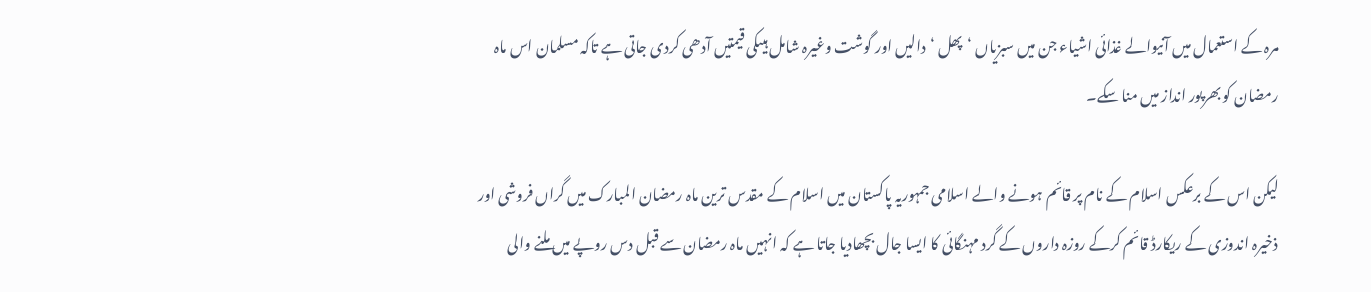مرہ کے استعمال میں آنیوالے غذائی اشیاء جن میں سبزیاں ‘پھل ‘دالیں اور گوشت وغیرہ شامل ہیںکی قیمتیں آدھی کردی جاتی ہے تاکہ مسلمان اس ماہ رمضان کو بھرپور انداز میں منا سکے۔

لیکن اس کے برعکس اسلام کے نام پر قائم ہونے والے اسلامی جمہوریہ پاکستان میں اسلام کے مقدس ترین ماہ رمضان المبارک میں گراں فروشی اور ذخیرہ اندوزی کے ریکارڈ قائم کرکے روزہ داروں کے گرد مہنگائی کا ایسا جال بچھادیا جاتا ہے کہ انہیں ماہ رمضان سے قبل دس روپے میں ملنے والی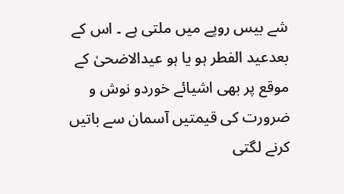شے بیس روپے میں ملتی ہے ۔ اس کے بعدعید الفطر ہو یا ہو عیدالاضحیٰ کے موقع پر بھی اشیائے خوردو نوش و ضرورت کی قیمتیں آسمان سے باتیں کرنے لگتی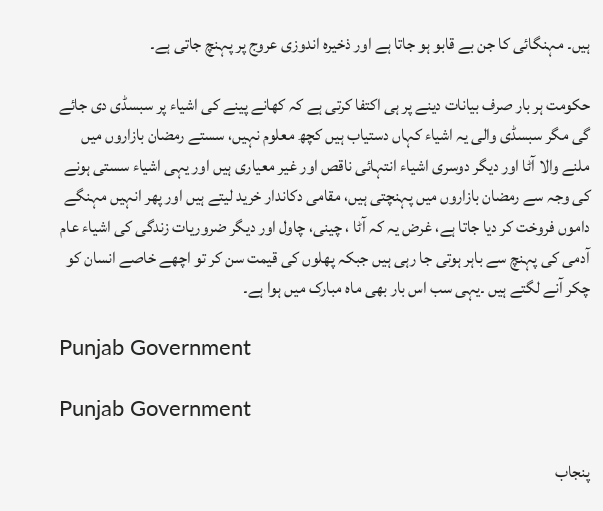ہیں۔ مہنگائی کا جن بے قابو ہو جاتا ہے اور ذخیرہ اندوزی عروج پر پہنچ جاتی ہے۔

حکومت ہر بار صرف بیانات دینے پر ہی اکتفا کرتی ہے کہ کھانے پینے کی اشیاء پر سبسڈی دی جائے گی مگر سبسڈی والی یہ اشیاء کہاں دستیاب ہیں کچھ معلوم نہیں، سستے رمضان بازاروں میں ملنے والا آٹا اور دیگر دوسری اشیاء انتہائی ناقص اور غیر معیاری ہیں اور یہی اشیاء سستی ہونے کی وجہ سے رمضان بازاروں میں پہنچتی ہیں، مقامی دکاندار خرید لیتے ہیں اور پھر انہیں مہنگے داموں فروخت کر دیا جاتا ہے، غرض یہ کہ آٹا ، چینی، چاول اور دیگر ضروریات زندگی کی اشیاء عام آدمی کی پہنچ سے باہر ہوتی جا رہی ہیں جبکہ پھلوں کی قیمت سن کر تو اچھے خاصے انسان کو چکر آنے لگتے ہیں ۔یہی سب اس بار بھی ماہ مبارک میں ہوا ہے۔

Punjab Government

Punjab Government

پنجاب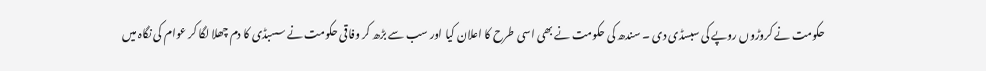حکومت نے کروڑوں روپے کی سبسڈی دی ۔ سندھ کی حکومت نے بھی اسی طرح کا اعلان کیا اور سب سے بڑھ کر وفاقی حکومت نے سسبڈی کا دم چھلا لگا کر عوام کی نگاہ میں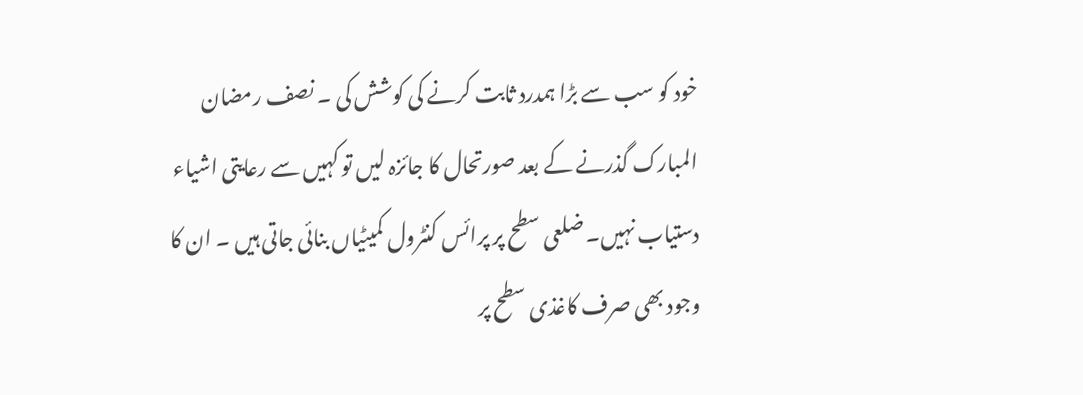خود کو سب سے بڑا ہمدرد ثابت کرنے کی کوشش کی ۔ نصف رمضان المبارک گذرنے کے بعد صورتحال کا جائزہ لیں تو کہیں سے رعایتی اشیاء دستیاب نہیں۔ ضلعی سطح پر پرائس کنٹرول کمیٹیاں بنائی جاتی ہیں ۔ ان کا وجود بھی صرف کاغذی سطح پر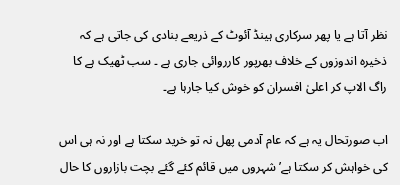نظر آتا ہے یا پھر سرکاری ہینڈ آئوٹ کے ذریعے بنادی کی جاتی ہے کہ ذخیرہ اندوزوں کے خلاف بھرپور کارروائی جاری ہے ۔ سب ٹھیک ہے کا راگ الاپ کر اعلیٰ افسران کو خوش کیا جارہا ہے۔

اب صورتحال یہ ہے کہ عام آدمی پھل نہ تو خرید سکتا ہے اور نہ ہی اس کی خواہش کر سکتا ہے’شہروں میں قائم کئے گئے بچت بازاروں کا حال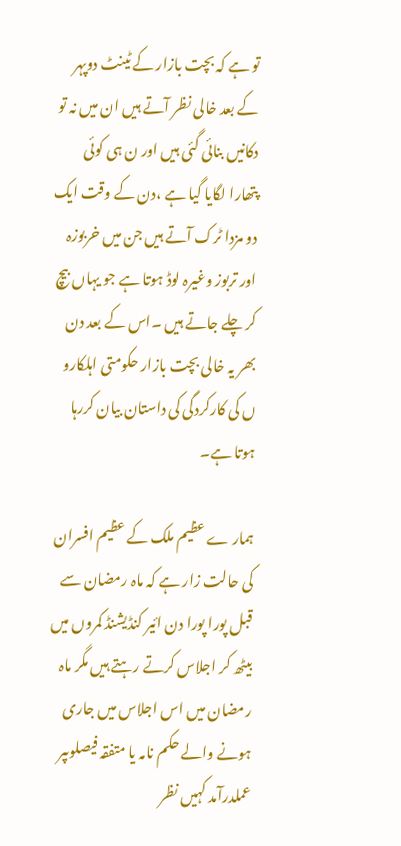تو ہے کہ بچت بازار کے ٹینٹ دوپہر کے بعد خالی نظر آتے ہیں ان میں نہ تو دکانیں بنائی گئی ہیں اور ن ہی کوئی پتھارا لگایا گیا ہے ،دن کے وقت ایک دو مزدا ٹرک آتے ہیں جن میں خربوزہ اور تربوز وغیرہ لوڈ ہوتا ہے جو یہاں بیچ کر چلے جاتے ہیں ۔اس کے بعد دن بھر یہ خالی بچت بازار حکومتی اہلکارو ں کی کارکردگی کی داستان بیان کررہا ہوتا ہے۔

ہمار ے عظیم ملک کے عظیم افسران کی حالت زار ہے کہ ماہ رمضان سے قبل پورا پورا دن ائیر کنڈیشنڈ کمروں میں بیٹھ کر اجلاس کرتے رہتے ہیں مگر ماہ رمضان میں اس اجلاس میں جاری ہونے والے حکم نامہ یا متفقہ فیصلوںپر عملدرآمد کہیں نظر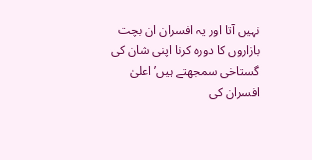نہیں آتا اور یہ افسران ان بچت بازاروں کا دورہ کرنا اپنی شان کی گستاخی سمجھتے ہیں’ اعلیٰ افسران کی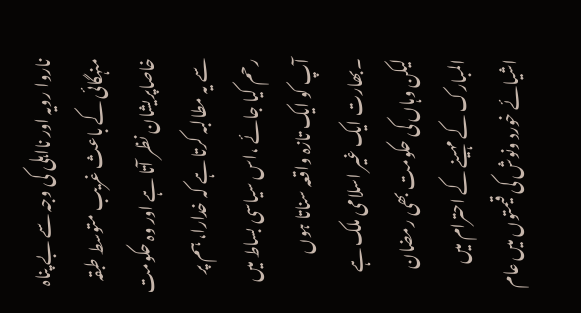ناروا رویہ اور نااہلی کی وجہ سے بے پناہ منہگائی کے باعث غریب متوسط طبقہ خاصاپریشان نظر آتا ہے اور وہ حکومت سے یہ مطالبہ کرتا ہے کہ خدارا، ہم پر رحم کیا جائے ،اس سیاسی بساط میں آپ کو ایک تازہ واقعہ سناتا ہوں ۔بھارت ایک غیر اسلامی ملک ہے لیکن وہاں کی حکومت بھی رمضان المبارک کے مہینے کے احترام میں اشیائے خورد ونوش کی قیمتوں میں عام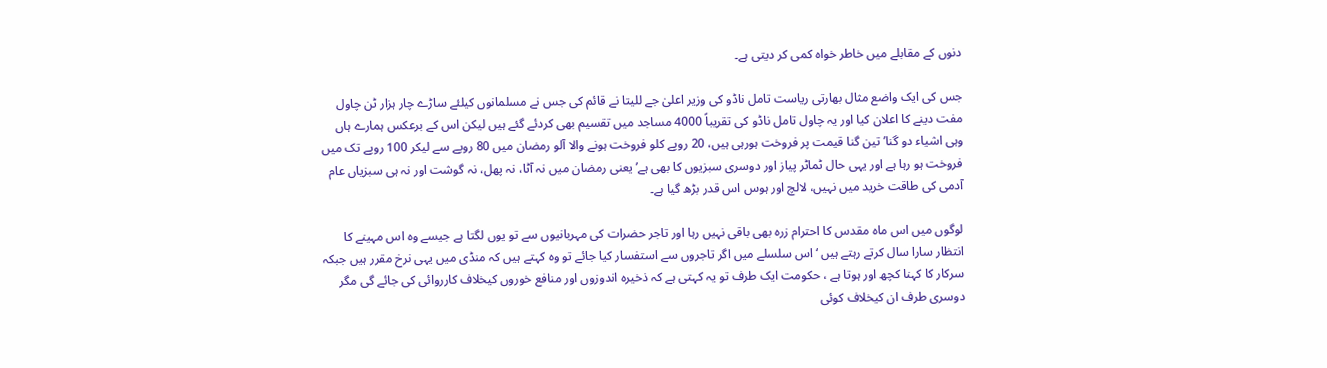دنوں کے مقابلے میں خاطر خواہ کمی کر دیتی ہے۔

جس کی ایک واضع مثال بھارتی ریاست تامل ناڈو کی وزیر اعلیٰ جے للیتا نے قائم کی جس نے مسلمانوں کیلئے ساڑے چار ہزار ٹن چاول مفت دینے کا اعلان کیا اور یہ چاول تامل ناڈو کی تقریباً 4000 مساجد میں تقسیم بھی کردئے گئے ہیں لیکن اس کے برعکس ہمارے ہاں وہی اشیاء دو گنا’ تین گنا قیمت پر فروخت ہورہی ہیں، 20 روپے کلو فروخت ہونے والا آلو رمضان میں 80 روپے سے لیکر 100 روپے تک میں فروخت ہو رہا ہے اور یہی حال ٹماٹر پیاز اور دوسری سبزیوں کا بھی ہے’ یعنی رمضان میں نہ آٹا، نہ پھل، نہ گوشت اور نہ ہی سبزیاں عام آدمی کی طاقت خرید میں نہیں، لالچ اور ہوس اس قدر بڑھ گیا ہے۔

لوگوں میں اس ماہ مقدس کا احترام زرہ بھی باقی نہیں رہا اور تاجر حضرات کی مہربانیوں سے تو یوں لگتا ہے جیسے وہ اس مہینے کا انتظار سارا سال کرتے رہتے ہیں ‘ اس سلسلے میں اگر تاجروں سے استفسار کیا جائے تو وہ کہتے ہیں کہ منڈی میں یہی نرخ مقرر ہیں جبکہ سرکار کا کہنا کچھ اور ہوتا ہے ، حکومت ایک طرف تو یہ کہتی ہے کہ ذخیرہ اندوزوں اور منافع خوروں کیخلاف کارروائی کی جائے گی مگر دوسری طرف ان کیخلاف کوئی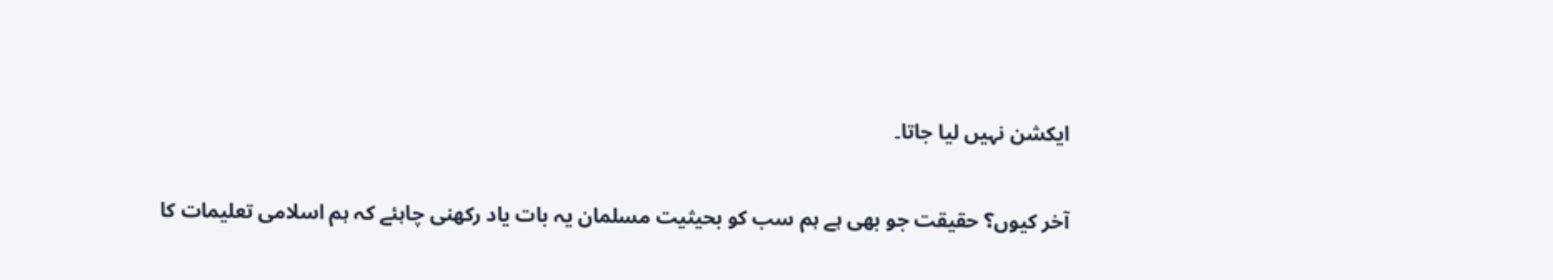ایکشن نہیں لیا جاتا۔

آخر کیوں؟ حقیقت جو بھی ہے ہم سب کو بحیثیت مسلمان یہ بات یاد رکھنی چاہئے کہ ہم اسلامی تعلیمات کا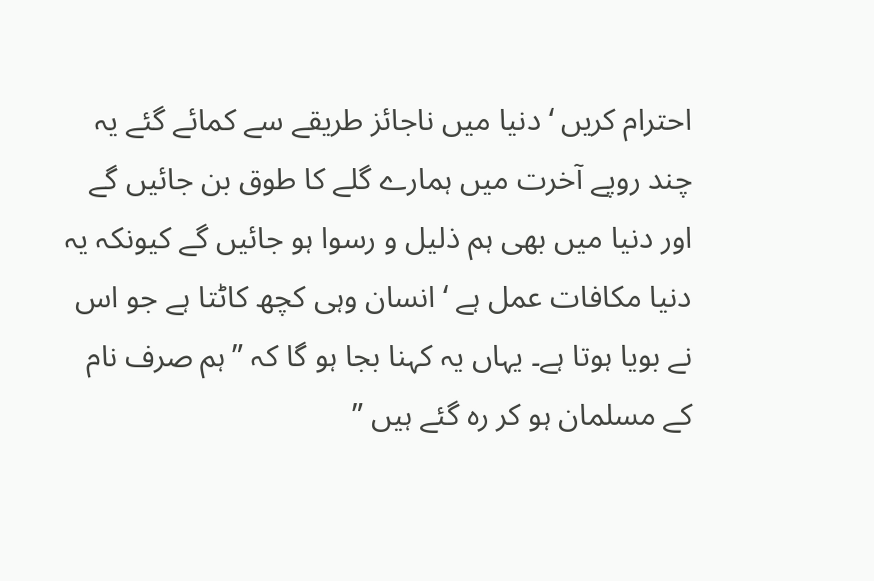احترام کریں ‘ دنیا میں ناجائز طریقے سے کمائے گئے یہ چند روپے آخرت میں ہمارے گلے کا طوق بن جائیں گے اور دنیا میں بھی ہم ذلیل و رسوا ہو جائیں گے کیونکہ یہ دنیا مکافات عمل ہے ‘ انسان وہی کچھ کاٹتا ہے جو اس نے بویا ہوتا ہے۔ یہاں یہ کہنا بجا ہو گا کہ ”ہم صرف نام کے مسلمان ہو کر رہ گئے ہیں ”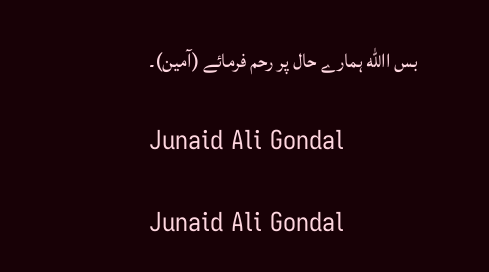بس االله ہمارے حال پر رحم فرمائے (آمین)۔

Junaid Ali Gondal

Junaid Ali Gondal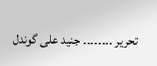تحریر ۔۔۔۔۔۔۔۔ جنید علی گوندل